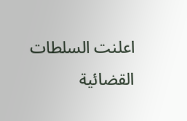اعلنت السلطات القضائية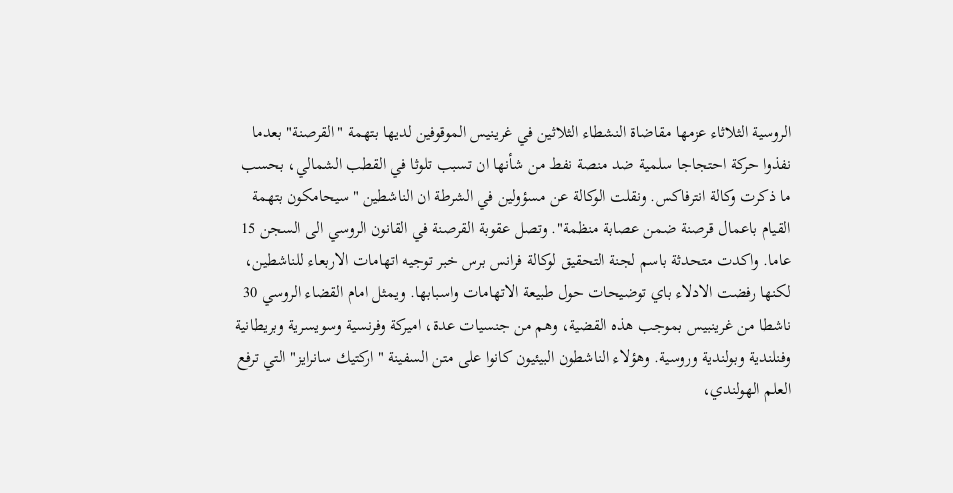الروسية الثلاثاء عزمها مقاضاة النشطاء الثلاثين في غرينيس الموقوفين لديها بتهمة "القرصنة" بعدما نفذوا حركة احتجاجا سلمية ضد منصة نفط من شأنها ان تسبب تلوثا في القطب الشمالي، بحسب ما ذكرت وكالة انترفاكس. ونقلت الوكالة عن مسؤولين في الشرطة ان الناشطين "سيحامكون بتهمة القيام باعمال قرصنة ضمن عصابة منظمة". وتصل عقوبة القرصنة في القانون الروسي الى السجن 15 عاما. واكدت متحدثة باسم لجنة التحقيق لوكالة فرانس برس خبر توجيه اتهامات الاربعاء للناشطين، لكنها رفضت الادلاء باي توضيحات حول طبيعة الاتهامات واسبابها. ويمثل امام القضاء الروسي 30 ناشطا من غرينبيس بموجب هذه القضية، وهم من جنسيات عدة، اميركة وفرنسية وسويسرية وبريطانية وفنلندية وبولندية وروسية. وهؤلاء الناشطون البيئيون كانوا على متن السفينة "اركتيك سانرايز" التي ترفع العلم الهولندي،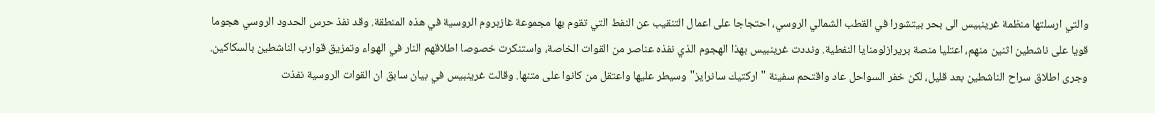والتي ارسلتها منظمة غرينبيس الى بحر بيتشورا في القطب الشمالي الروسي، احتجاجا على اعمال التنقيب عن النفط التي تقوم بها مجموعة غازبروم الروسية في هذه المنطقة. وقد نفذ حرس الحدود الروسي هجوما قويا على ناشطين اثنين منهم، اعتليا منصة بريرازلومنايا النفطية. ونددت غرينبيس بهذا الهجوم الذي نفذه عناصر من القوات الخاصة، واستنكرت خصوصا اطلاقهم النار في الهواء وتمزيق قوارب الناشطين بالسكاكين. وجرى اطلاق سراح الناشطين بعد قليل، لكن خفر السواحل عاد واقتحم سفينة "اركتيك سانرايز" وسيطر عليها واعتقل من كانوا على متنها. وقالت غرينبيس في بيان سابق ان القوات الروسية نفذت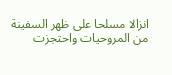انزالا مسلحا على ظهر السفينة من المروحيات واحتجزت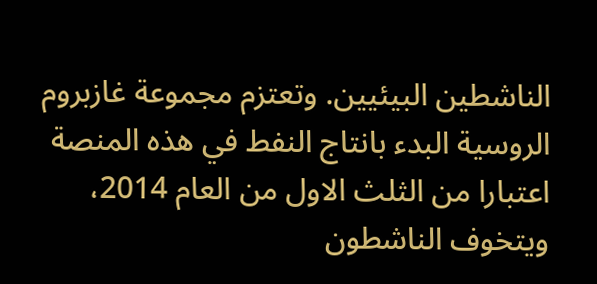الناشطين البيئيين. وتعتزم مجموعة غازبروم الروسية البدء بانتاج النفط في هذه المنصة اعتبارا من الثلث الاول من العام 2014، ويتخوف الناشطون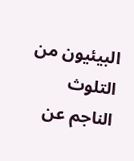البيئيون من التلوث الناجم عن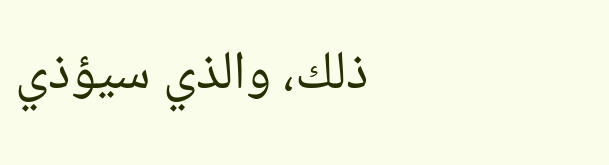ذلك، والذي سيؤذي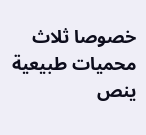خصوصا ثلاث محميات طبيعية ينص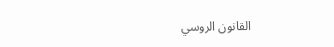القانون الروسي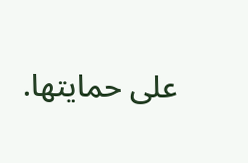على حمايتها.